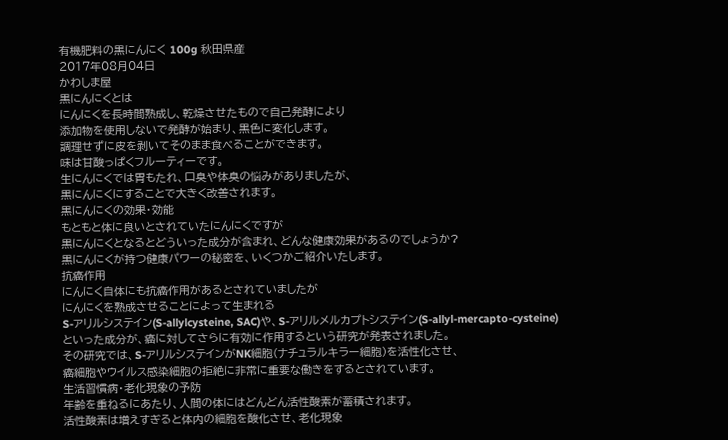有機肥料の黒にんにく 100g 秋田県産
2017年08月04日
かわしま屋
黒にんにくとは
にんにくを長時間熟成し、乾燥させたもので自己発酵により
添加物を使用しないで発酵が始まり、黒色に変化します。
調理せずに皮を剥いてそのまま食べることができます。
味は甘酸っぱくフルーティーです。
生にんにくでは胃もたれ、口臭や体臭の悩みがありましたが、
黒にんにくにすることで大きく改善されます。
黒にんにくの効果・効能
もともと体に良いとされていたにんにくですが
黒にんにくとなるとどういった成分が含まれ、どんな健康効果があるのでしょうか?
黒にんにくが持つ健康パワーの秘密を、いくつかご紹介いたします。
抗癌作用
にんにく自体にも抗癌作用があるとされていましたが
にんにくを熟成させることによって生まれる
S-アリルシステイン(S-allylcysteine, SAC)や、S-アリルメルカプトシステイン(S-allyl-mercapto-cysteine)
といった成分が、癌に対してさらに有効に作用するという研究が発表されました。
その研究では、S-アリルシステインがNK細胞(ナチュラルキラー細胞)を活性化させ、
癌細胞やウイルス感染細胞の拒絶に非常に重要な働きをするとされています。
生活習慣病・老化現象の予防
年齢を重ねるにあたり、人間の体にはどんどん活性酸素が蓄積されます。
活性酸素は増えすぎると体内の細胞を酸化させ、老化現象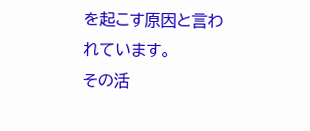を起こす原因と言われています。
その活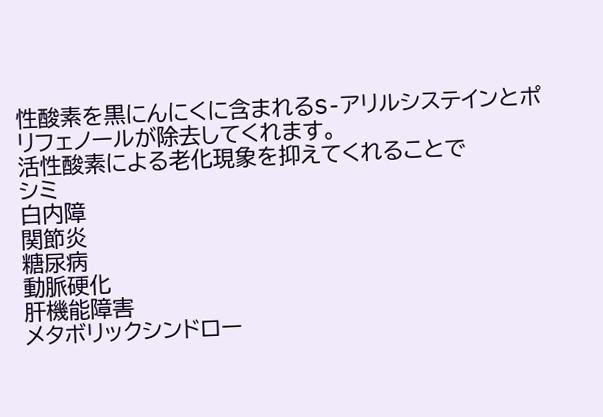性酸素を黒にんにくに含まれるS-アリルシステインとポリフェノールが除去してくれます。
活性酸素による老化現象を抑えてくれることで
シミ
白内障
関節炎
糖尿病
動脈硬化
肝機能障害
メタボリックシンドロー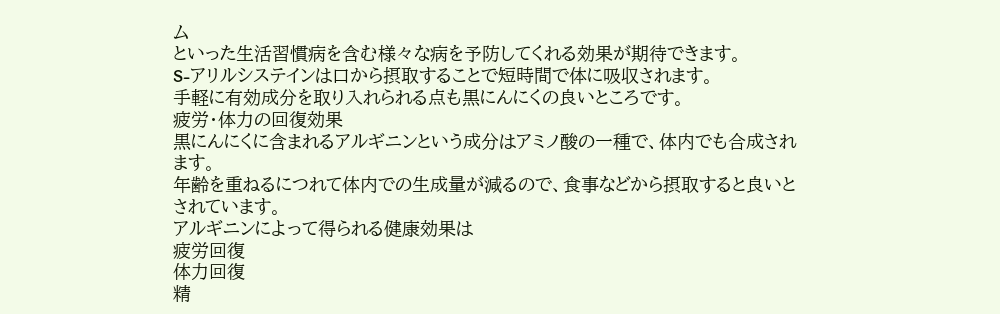ム
といった生活習慣病を含む様々な病を予防してくれる効果が期待できます。
S-アリルシステインは口から摂取することで短時間で体に吸収されます。
手軽に有効成分を取り入れられる点も黒にんにくの良いところです。
疲労・体力の回復効果
黒にんにくに含まれるアルギニンという成分はアミノ酸の一種で、体内でも合成されます。
年齢を重ねるにつれて体内での生成量が減るので、食事などから摂取すると良いとされています。
アルギニンによって得られる健康効果は
疲労回復
体力回復
精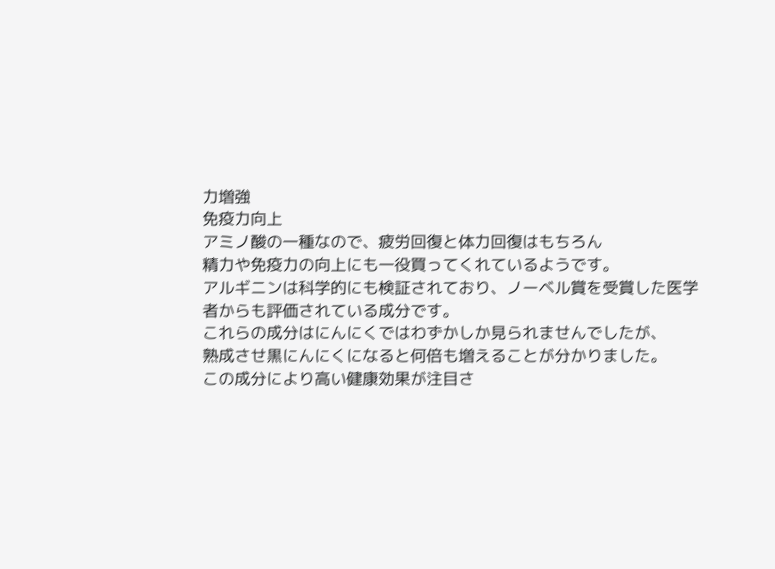力増強
免疫力向上
アミノ酸の一種なので、疲労回復と体力回復はもちろん
精力や免疫力の向上にも一役買ってくれているようです。
アルギニンは科学的にも検証されており、ノーベル賞を受賞した医学者からも評価されている成分です。
これらの成分はにんにくではわずかしか見られませんでしたが、
熟成させ黒にんにくになると何倍も増えることが分かりました。
この成分により高い健康効果が注目さ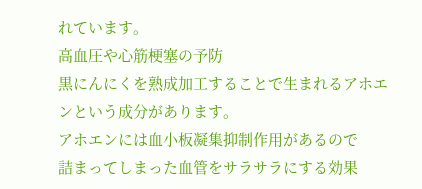れています。
高血圧や心筋梗塞の予防
黒にんにくを熟成加工することで生まれるアホエンという成分があります。
アホエンには血小板凝集抑制作用があるので
詰まってしまった血管をサラサラにする効果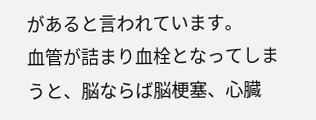があると言われています。
血管が詰まり血栓となってしまうと、脳ならば脳梗塞、心臓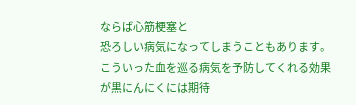ならば心筋梗塞と
恐ろしい病気になってしまうこともあります。
こういった血を巡る病気を予防してくれる効果が黒にんにくには期待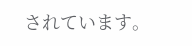されています。